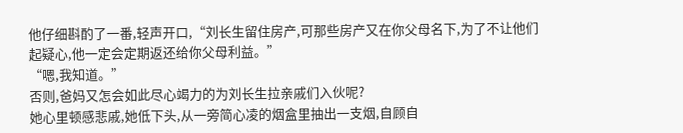他仔细斟酌了一番,轻声开口,“刘长生留住房产,可那些房产又在你父母名下,为了不让他们起疑心,他一定会定期返还给你父母利益。”
“嗯,我知道。”
否则,爸妈又怎会如此尽心竭力的为刘长生拉亲戚们入伙呢?
她心里顿感悲戚,她低下头,从一旁简心凌的烟盒里抽出一支烟,自顾自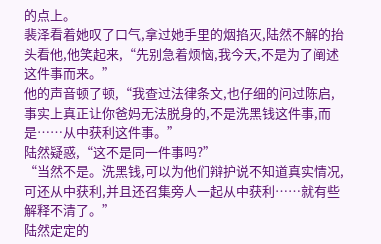的点上。
裴泽看着她叹了口气,拿过她手里的烟掐灭,陆然不解的抬头看他,他笑起来,“先别急着烦恼,我今天,不是为了阐述这件事而来。”
他的声音顿了顿,“我查过法律条文,也仔细的问过陈启,事实上真正让你爸妈无法脱身的,不是洗黑钱这件事,而是……从中获利这件事。”
陆然疑惑,“这不是同一件事吗?”
“当然不是。洗黑钱,可以为他们辩护说不知道真实情况,可还从中获利,并且还召集旁人一起从中获利……就有些解释不清了。”
陆然定定的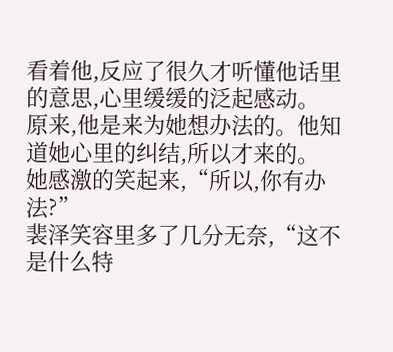看着他,反应了很久才听懂他话里的意思,心里缓缓的泛起感动。
原来,他是来为她想办法的。他知道她心里的纠结,所以才来的。
她感激的笑起来,“所以,你有办法?”
裴泽笑容里多了几分无奈,“这不是什么特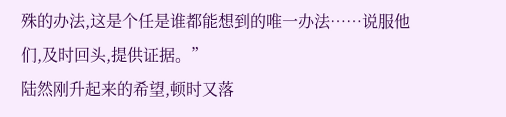殊的办法,这是个任是谁都能想到的唯一办法……说服他们,及时回头,提供证据。”
陆然刚升起来的希望,顿时又落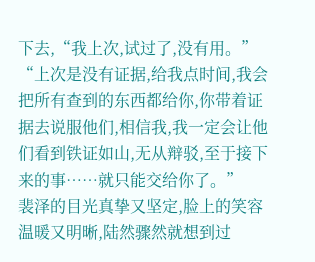下去,“我上次,试过了,没有用。”
“上次是没有证据,给我点时间,我会把所有查到的东西都给你,你带着证据去说服他们,相信我,我一定会让他们看到铁证如山,无从辩驳,至于接下来的事……就只能交给你了。”
裴泽的目光真挚又坚定,脸上的笑容温暖又明晰,陆然骤然就想到过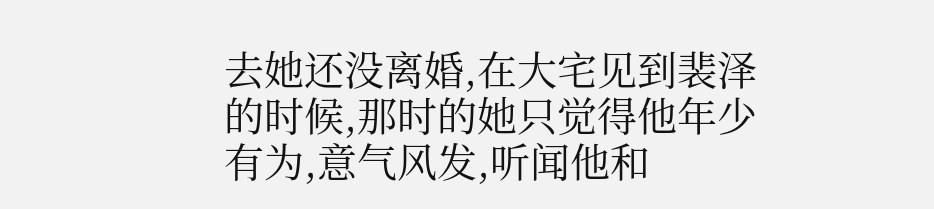去她还没离婚,在大宅见到裴泽的时候,那时的她只觉得他年少有为,意气风发,听闻他和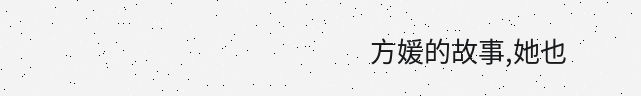方媛的故事,她也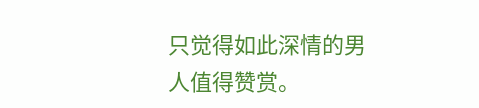只觉得如此深情的男人值得赞赏。